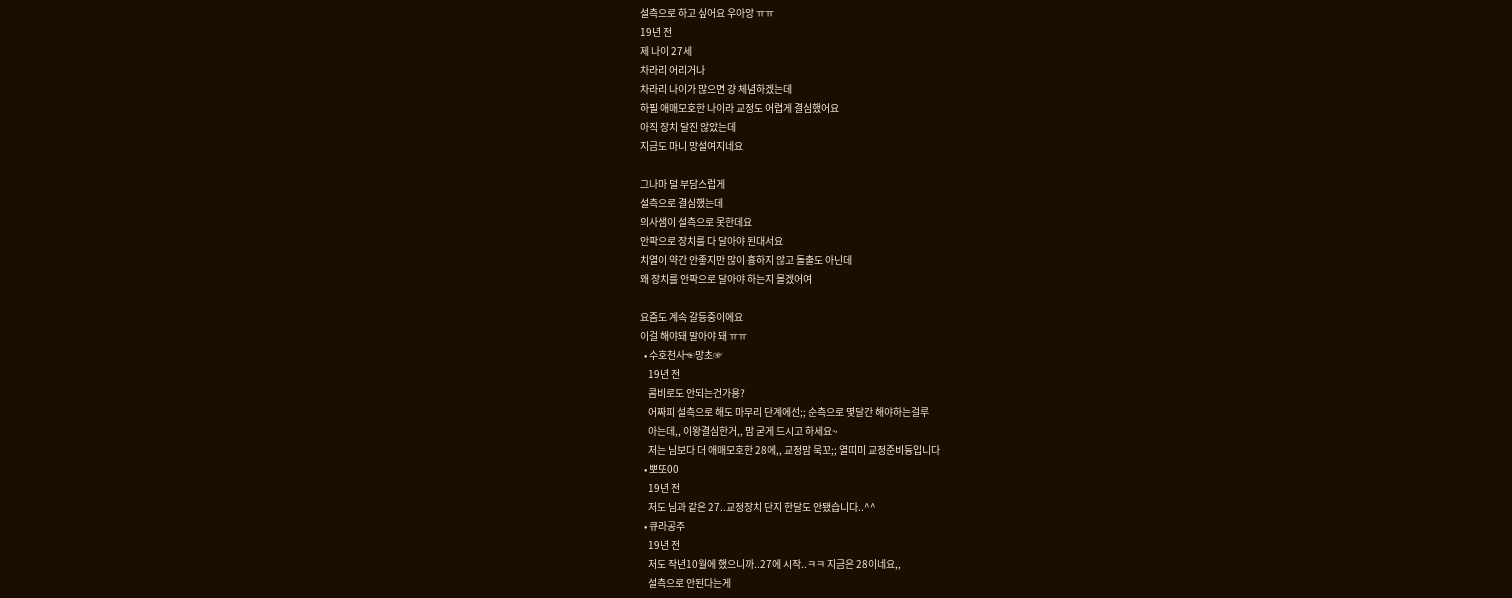설측으로 하고 싶어요 우아앙 ㅠㅠ
19년 전
제 나이 27세
차라리 어리거나
차라리 나이가 많으면 걍 체념하겠는데
하필 애매모호한 나이라 교정도 어렵게 결심했어요
아직 장치 달진 않았는데
지금도 마니 망설여지네요

그나마 덜 부담스럽게
설측으로 결심했는데
의사샘이 설측으로 못한데요
안팍으로 장치를 다 달아야 된대서요
치열이 약간 안좋지만 많이 흉하지 않고 돌출도 아닌데
왜 장치를 안팍으로 달아야 하는지 몰겠어여

요즘도 계속 갈등중이에요
이걸 해야돼 말아야 돼 ㅠㅠ
  • 수호천사☜망초☞
    19년 전
    콤비로도 안되는건가용?
    어짜피 설측으로 해도 마무리 단계에선;; 순측으로 몇달간 해야하는걸루
    아는데,, 이왕결심한거,, 맘 굳게 드시고 하세요~
    저는 님보다 더 애매모호한 28에,, 교정맘 묵꼬;; 열띠미 교정준비듕입니다
  • 뽀또00
    19년 전
    저도 님과 같은 27..교정장치 단지 한달도 안됐습니다..^^
  • 큐라공주
    19년 전
    저도 작년10월에 했으니까..27에 시작..ㅋㅋ 지금은 28이네요,,
    설측으로 안된다는게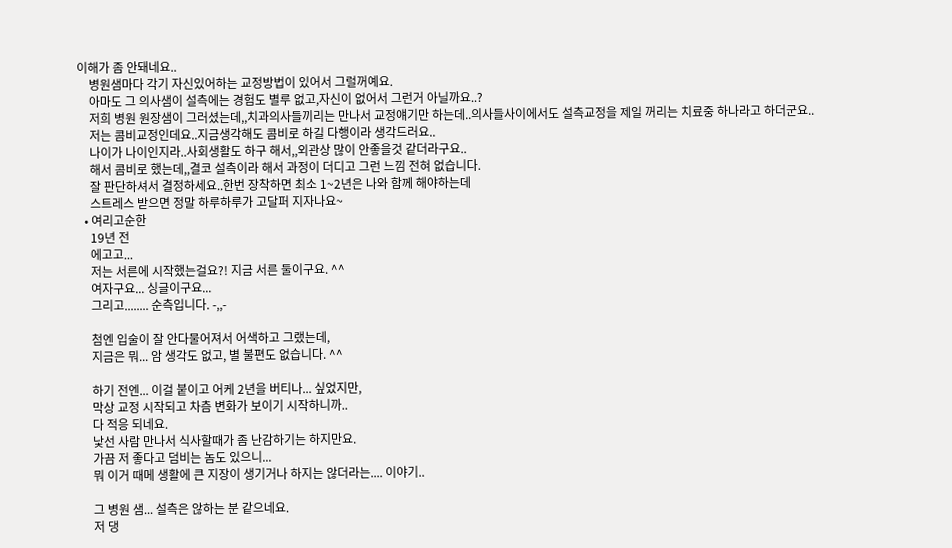이해가 좀 안돼네요..
    병원샘마다 각기 자신있어하는 교정방법이 있어서 그럴꺼예요.
    아마도 그 의사샘이 설측에는 경험도 별루 없고,자신이 없어서 그런거 아닐까요..?
    저희 병원 원장샘이 그러셨는데,,치과의사들끼리는 만나서 교정얘기만 하는데..의사들사이에서도 설측교정을 제일 꺼리는 치료중 하나라고 하더군요..
    저는 콤비교정인데요..지금생각해도 콤비로 하길 다행이라 생각드러요..
    나이가 나이인지라..사회생활도 하구 해서,,외관상 많이 안좋을것 같더라구요..
    해서 콤비로 했는데,,결코 설측이라 해서 과정이 더디고 그런 느낌 전혀 없습니다.
    잘 판단하셔서 결정하세요..한번 장착하면 최소 1~2년은 나와 함께 해야하는데
    스트레스 받으면 정말 하루하루가 고달퍼 지자나요~
  • 여리고순한
    19년 전
    에고고...
    저는 서른에 시작했는걸요?! 지금 서른 둘이구요. ^^
    여자구요... 싱글이구요...
    그리고........ 순측입니다. -,,-

    첨엔 입술이 잘 안다물어져서 어색하고 그랬는데,
    지금은 뭐... 암 생각도 없고, 별 불편도 없습니다. ^^

    하기 전엔... 이걸 붙이고 어케 2년을 버티나... 싶었지만,
    막상 교정 시작되고 차츰 변화가 보이기 시작하니까..
    다 적응 되네요.
    낯선 사람 만나서 식사할때가 좀 난감하기는 하지만요.
    가끔 저 좋다고 덤비는 놈도 있으니...
    뭐 이거 때메 생활에 큰 지장이 생기거나 하지는 않더라는.... 이야기..

    그 병원 샘... 설측은 않하는 분 같으네요.
    저 댕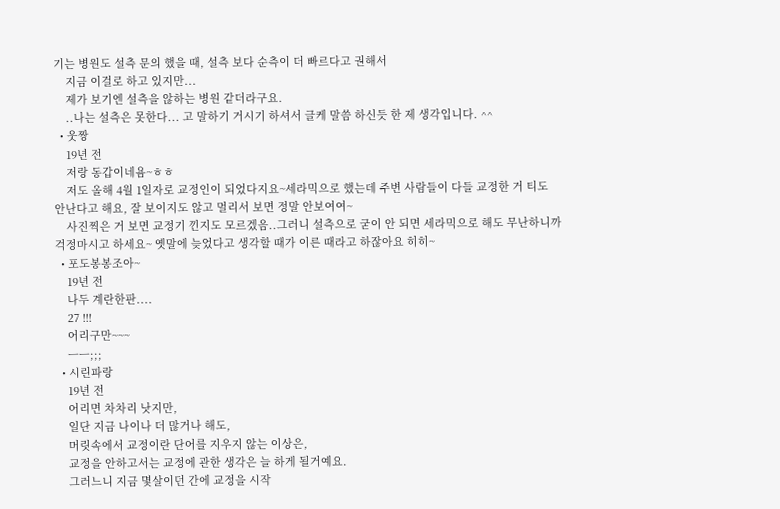기는 병원도 설측 문의 했을 때, 설측 보다 순측이 더 빠르다고 권해서
    지금 이걸로 하고 있지만...
    제가 보기엔 설측을 않하는 병원 같더라구요.
    ..나는 설측은 못한다... 고 말하기 거시기 하셔서 글케 말씀 하신듯 한 제 생각입니다. ^^
  • 웃짱
    19년 전
    저랑 동갑이네욤~ㅎㅎ
    저도 올해 4월 1일자로 교정인이 되었다지요~세라믹으로 했는데 주변 사람들이 다들 교정한 거 티도 안난다고 해요, 잘 보이지도 않고 멀리서 보면 정말 안보여여~
    사진찍은 거 보면 교정기 낀지도 모르겠음..그러니 설측으로 굳이 안 되면 세라믹으로 해도 무난하니까 걱정마시고 하세요~ 옛말에 늦었다고 생각할 때가 이른 때라고 하잖아요 히히~
  • 포도봉봉조아~
    19년 전
    나두 계란한판....
    27 !!!
    어리구만~~~
    ㅡㅡ;;;
  • 시린파랑
    19년 전
    어리면 차차리 낫지만,
    일단 지금 나이나 더 많거나 해도,
    머릿속에서 교정이란 단어를 지우지 않는 이상은,
    교정을 안하고서는 교정에 관한 생각은 늘 하게 될거예요.
    그러느니 지금 몇살이던 간에 교정을 시작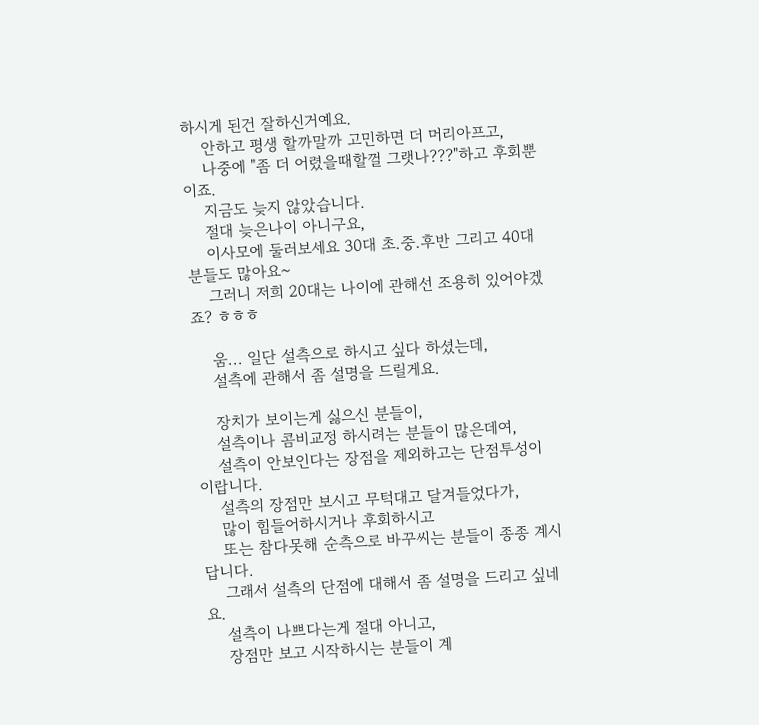하시게 된건 잘하신거예요.
    안하고 평생 할까말까 고민하면 더 머리아프고,
    나중에 "좀 더 어렸을때할껄 그랫나???"하고 후회뿐이죠.
    지금도 늦지 않았습니다.
    절대 늦은나이 아니구요,
    이사모에 둘러보세요 30대 초.중.후반 그리고 40대 분들도 많아요~
    그러니 저희 20대는 나이에 관해선 조용히 있어야겠죠? ㅎㅎㅎ

    움... 일단 설측으로 하시고 싶다 하셨는데,
    설측에 관해서 좀 설명을 드릴게요.

    장치가 보이는게 싫으신 분들이,
    설측이나 콤비교정 하시려는 분들이 많은데여,
    설측이 안보인다는 장점을 제외하고는 단점투성이 이랍니다.
    설측의 장점만 보시고 무턱대고 달겨들었다가,
    많이 힘들어하시거나 후회하시고
    또는 참다못해 순측으로 바꾸씨는 분들이 종종 계시답니다.
    그래서 설측의 단점에 대해서 좀 설명을 드리고 싶네요.
    설측이 나쁘다는게 절대 아니고,
    장점만 보고 시작하시는 분들이 계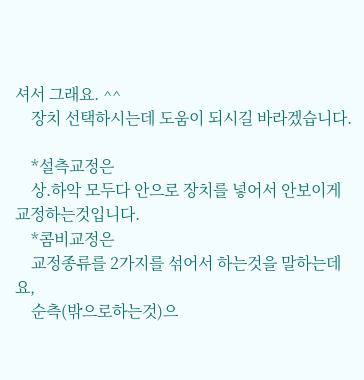셔서 그래요. ^^
    장치 선택하시는데 도움이 되시길 바라겠습니다.

    *설측교정은
    상.하악 모두다 안으로 장치를 넣어서 안보이게 교정하는것입니다.
    *콤비교정은
    교정종류를 2가지를 섞어서 하는것을 말하는데요,
    순측(밖으로하는것)으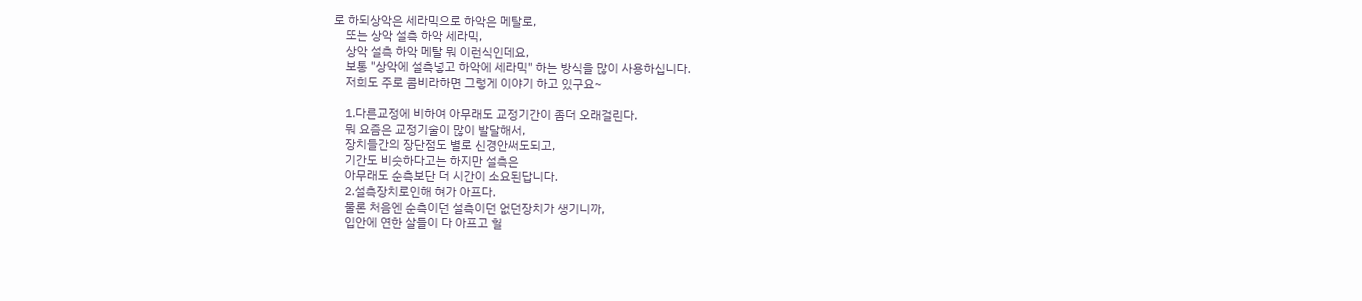로 하되상악은 세라믹으로 하악은 메탈로,
    또는 상악 설측 하악 세라믹,
    상악 설측 하악 메탈 뭐 이런식인데요,
    보통 "상악에 설측넣고 하악에 세라믹" 하는 방식을 많이 사용하십니다.
    저희도 주로 콤비라하면 그렇게 이야기 하고 있구요~

    1.다른교정에 비하여 아무래도 교정기간이 좀더 오래걸린다.
    뭐 요즘은 교정기술이 많이 발달해서,
    장치들간의 장단점도 별로 신경안써도되고,
    기간도 비슷하다고는 하지만 설측은
    아무래도 순측보단 더 시간이 소요된답니다.
    2.설측장치로인해 혀가 아프다.
    물론 처음엔 순측이던 설측이던 없던장치가 생기니까,
    입안에 연한 살들이 다 아프고 헐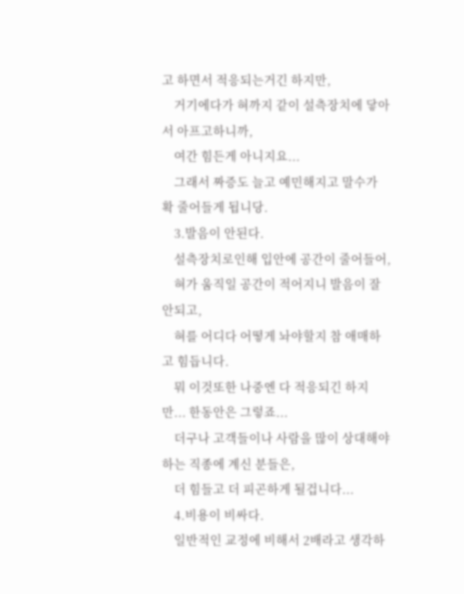고 하면서 적응되는거긴 하지만,
    거기에다가 혀까지 같이 설측장치에 닿아서 아프고하니까,
    여간 힘든게 아니지요...
    그래서 짜증도 늘고 예민해지고 말수가 확 줄어들게 됩니당.
    3.발음이 안된다.
    설측장치로인해 입안에 공간이 줄어들어,
    혀가 움직일 공간이 적어지니 발음이 잘 안되고,
    혀를 어디다 어떻게 놔야할지 참 애매하고 힘듭니다.
    뭐 이것또한 나중엔 다 적응되긴 하지만... 한동안은 그렇죠...
    더구나 고객들이나 사람을 많이 상대해야하는 직종에 계신 분들은,
    더 힘들고 더 피곤하게 될겁니다...
    4.비용이 비싸다.
    일반적인 교정에 비해서 2배라고 생각하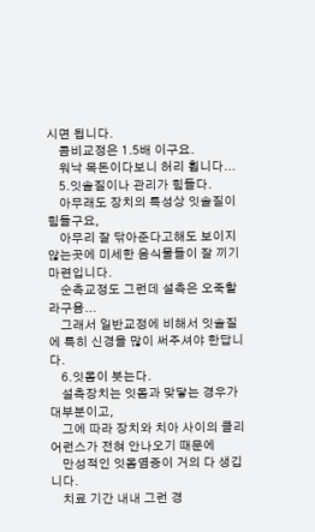시면 됩니다.
    콤비교정은 1.5배 이구요.
    워낙 목돈이다보니 허리 휩니다...
    5.잇솔질이나 관리가 힘들다.
    아무래도 장치의 특성상 잇솔질이 힘들구요,
    아무리 잘 닦아준다고해도 보이지 않는곳에 미세한 음식물들이 잘 끼기 마련입니다.
    순측교정도 그런데 설측은 오죽할라구욤...
    그래서 일반교정에 비해서 잇솔질에 특히 신경을 많이 써주셔야 한답니다.
    6.잇몸이 붓는다.
    설측장치는 잇몸과 맞닿는 경우가 대부분이고,
    그에 따라 장치와 치아 사이의 클리어런스가 전혀 안나오기 때문에
    만성적인 잇몸염증이 거의 다 생깁니다.
    치료 기간 내내 그런 경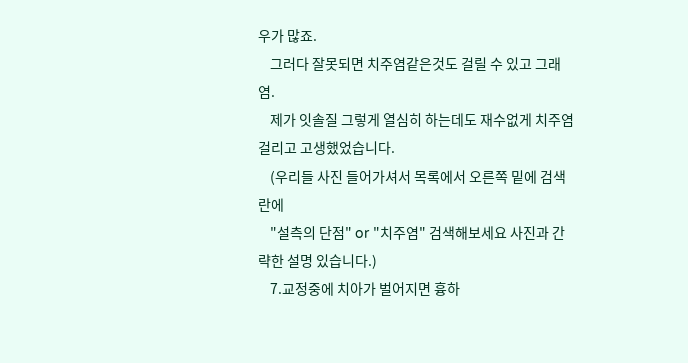우가 많죠.
    그러다 잘못되면 치주염같은것도 걸릴 수 있고 그래염.
    제가 잇솔질 그렇게 열심히 하는데도 재수없게 치주염 걸리고 고생했었습니다.
    (우리들 사진 들어가셔서 목록에서 오른쪽 밑에 검색란에
    "설측의 단점" or "치주염" 검색해보세요 사진과 간략한 설명 있습니다.)
    7.교정중에 치아가 벌어지면 흉하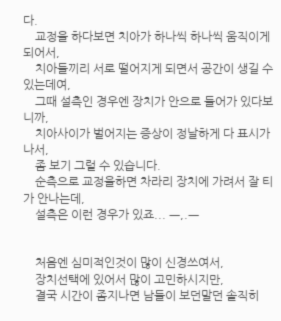다.
    교정을 하다보면 치아가 하나씩 하나씩 움직이게 되어서,
    치아들끼리 서로 떨어지게 되면서 공간이 생길 수 있는데여,
    그때 설측인 경우엔 장치가 안으로 들어가 있다보니까,
    치아사이가 벌어지는 증상이 정날하게 다 표시가 나서,
    좀 보기 그럴 수 있습니다.
    순측으로 교정을하면 차라리 장치에 가려서 잘 티가 안나는데,
    설측은 이런 경우가 있죠... ㅡ,.ㅡ


    처음엔 심미적인것이 많이 신경쓰여서,
    장치선택에 있어서 많이 고민하시지만,
    결국 시간이 좀지나면 남들이 보던말던 솔직히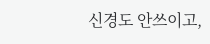신경도 안쓰이고,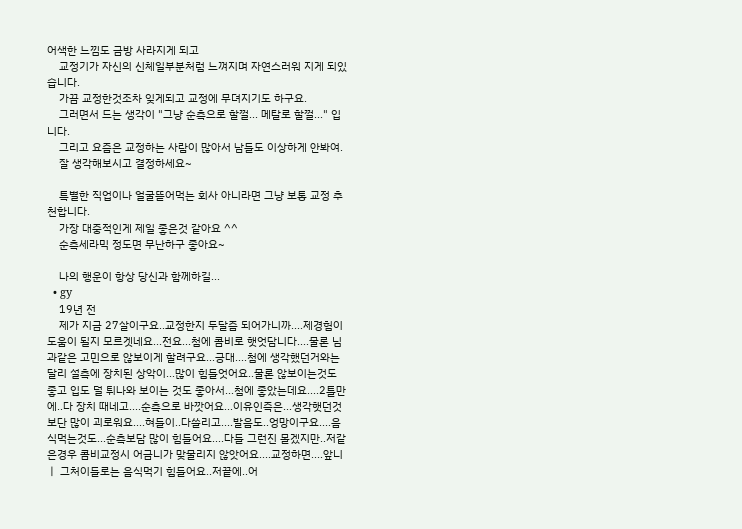어색한 느낌도 금방 사라지게 되고
    교정기가 자신의 신체일부분처럼 느껴지며 자연스러워 지게 되있습니다.
    가끔 교정한것조차 잊게되고 교정에 무뎌지기도 하구요.
    그러면서 드는 생각이 "그냥 순측으로 할껄... 메탈로 할껄..." 입니다.
    그리고 요즘은 교정하는 사람이 많아서 남들도 이상하게 안봐여.
    잘 생각해보시고 결정하세요~

    특별한 직업이나 얼굴뜯어먹는 회사 아니라면 그냥 보통 교정 추천합니다.
    가장 대중적인게 제일 좋은것 같아요 ^^
    순측세라믹 정도면 무난하구 좋아요~

    나의 행운이 항상 당신과 함께하길...
  • gy
    19년 전
    제가 지금 27살이구요..교정한지 두달즘 되어가니까....제경험이 도움이 될지 모르겟네요...전요...첨에 콤비로 햇엇담니다....물론 님과같은 고민으로 않보이게 할려구요...긍대....첨에 생각했던거와는 달리 설측에 장치된 상악이...많이 힘들엇어요..물론 않보이는것도 좋고 입도 덜 튀나와 보이는 것도 좋아서...첨에 좋았는데요....2틀만에..다 장치 때네고....순측으로 바깟어요...이유인즉은...생각햇던것보단 많이 괴로워요....혀들이..다쓸리고....발음도..엉망이구요....음식먹는것도...순측보담 많이 힘들어요....다들 그런진 몰겠지만..저같은경우 콤비교정시 어금니가 맞물리지 않앗어요....교정하면....앞니ㅣ 그처이들로는 음식먹기 힘들어요..저끝에..어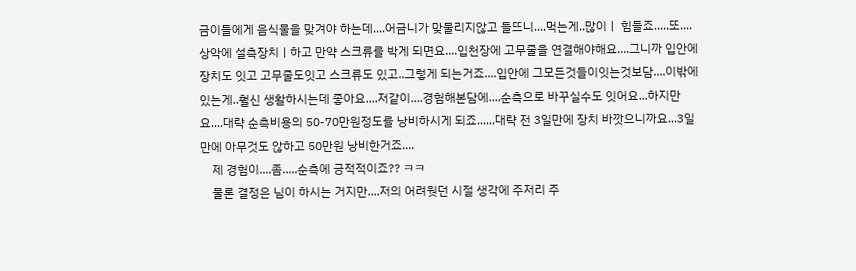금이들에게 음식물을 맞겨야 하는데....어금니가 맞물리지않고 들뜨니....먹는게..많이ㅣ 힘들죠.....또....상악에 설측장치ㅣ하고 만약 스크류를 박게 되면요....입천장에 고무줄을 연결해야해요....그니까 입안에 장치도 잇고 고무줄도잇고 스크류도 있고..그렇게 되는거죠....입안에 그모든것들이잇는것보담....이밖에 있는게..훨신 생활하시는데 좋아요....저같이....경험해본담에....순측으로 바꾸실수도 잇어요...하지만요....대략 순측비용의 50-70만원정도를 낭비하시게 되죠......대략 전 3일만에 장치 바깟으니까요...3일만에 아무것도 않하고 50만원 낭비한거죠....
    제 경험이....좀.....순측에 긍적적이죠?? ㅋㅋ
    물론 결정은 님이 하시는 거지만....저의 어려웟던 시절 생각에 주저리 주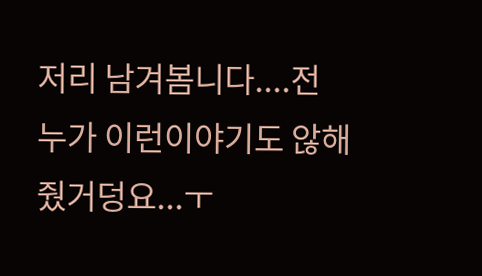저리 남겨봄니다....전 누가 이런이야기도 않해줬거덩요...ㅜ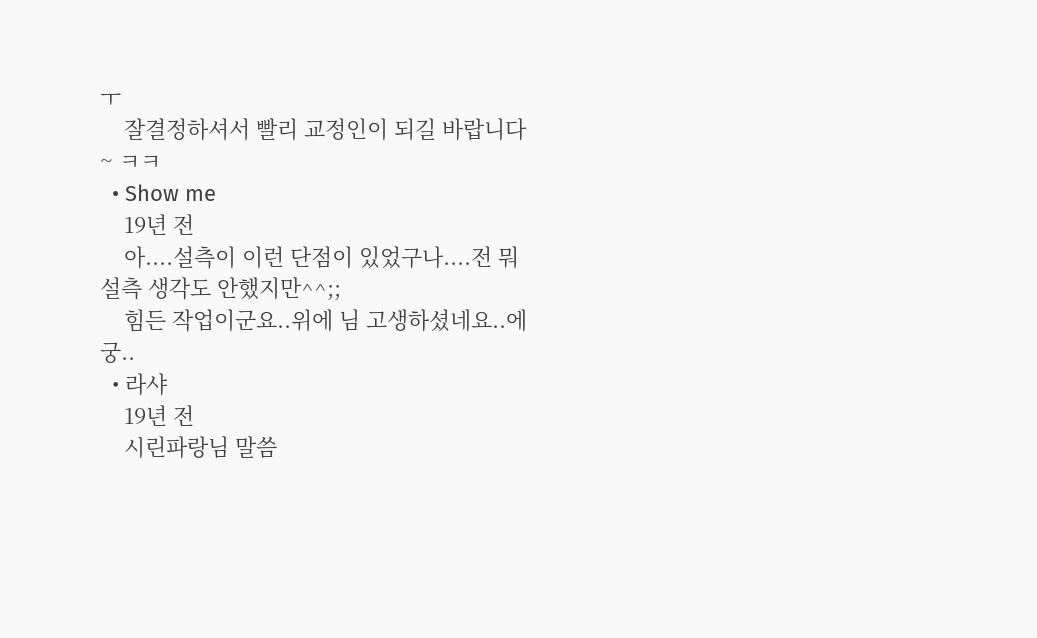ㅜ
    잘결정하셔서 빨리 교정인이 되길 바랍니다~ ㅋㅋ
  • Show me
    19년 전
    아....설측이 이런 단점이 있었구나....전 뭐 설측 생각도 안했지만^^;;
    힘든 작업이군요..위에 님 고생하셨네요..에궁..
  • 라샤
    19년 전
    시린파랑님 말씀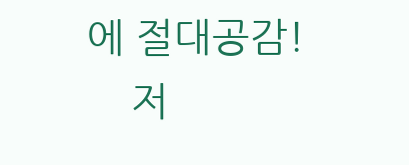에 절대공감!
    저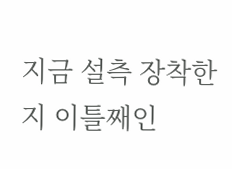지금 설측 장착한지 이틀째인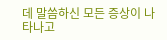데 말씀하신 모든 증상이 나타나고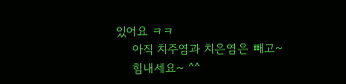있어요 ㅋㅋ
    아직 치주염과 치은염은 빼고~
    힘내세요~ ^^